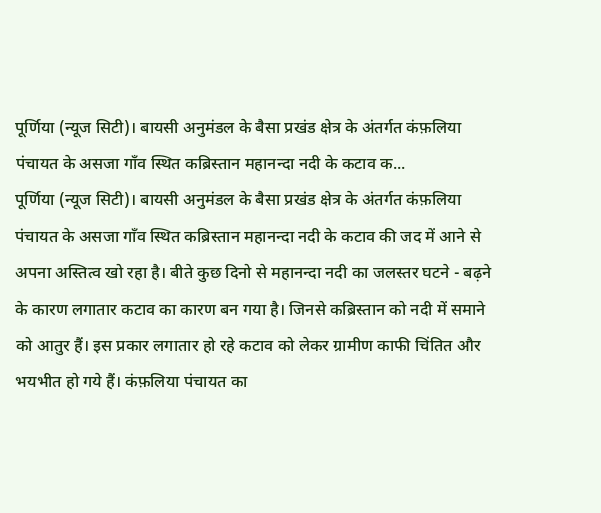पूर्णिया (न्यूज सिटी)। बायसी अनुमंडल के बैसा प्रखंड क्षेत्र के अंतर्गत कंफ़लिया पंचायत के असजा गाँव स्थित कब्रिस्तान महानन्दा नदी के कटाव क...
पूर्णिया (न्यूज सिटी)। बायसी अनुमंडल के बैसा प्रखंड क्षेत्र के अंतर्गत कंफ़लिया पंचायत के असजा गाँव स्थित कब्रिस्तान महानन्दा नदी के कटाव की जद में आने से अपना अस्तित्व खो रहा है। बीते कुछ दिनो से महानन्दा नदी का जलस्तर घटने - बढ़ने के कारण लगातार कटाव का कारण बन गया है। जिनसे कब्रिस्तान को नदी में समाने को आतुर हैं। इस प्रकार लगातार हो रहे कटाव को लेकर ग्रामीण काफी चिंतित और भयभीत हो गये हैं। कंफ़लिया पंचायत का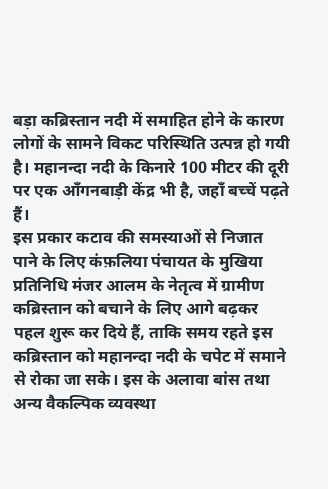बड़ा कब्रिस्तान नदी में समाहित होने के कारण लोगों के सामने विकट परिस्थिति उत्पन्न हो गयी है। महानन्दा नदी के किनारे 100 मीटर की दूरी पर एक आँगनबाड़ी केंद्र भी है, जहाँ बच्चें पढ़ते हैं।
इस प्रकार कटाव की समस्याओं से निजात पाने के लिए कंफ़लिया पंचायत के मुखिया प्रतिनिधि मंजर आलम के नेतृत्व में ग्रामीण कब्रिस्तान को बचाने के लिए आगे बढ़कर पहल शुरू कर दिये हैं, ताकि समय रहते इस कब्रिस्तान को महानन्दा नदी के चपेट में समाने से रोका जा सके। इस के अलावा बांस तथा अन्य वैकल्पिक व्यवस्था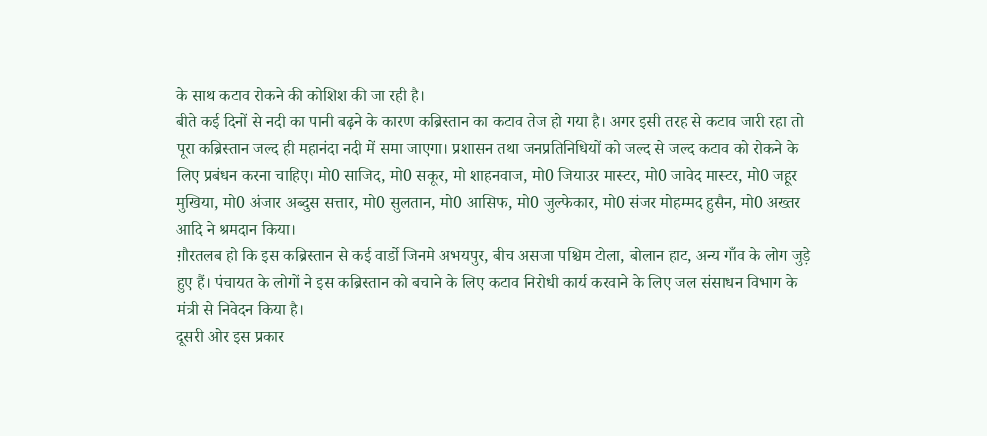के साथ कटाव रोकने की कोशिश की जा रही है।
बीते कई दिनों से नदी का पानी बढ़ने के कारण कब्रिस्तान का कटाव तेज हो गया है। अगर इसी तरह से कटाव जारी रहा तो पूरा कब्रिस्तान जल्द ही महानंदा नदी में समा जाएगा। प्रशासन तथा जनप्रतिनिधियों को जल्द से जल्द कटाव को रोकने के लिए प्रबंधन करना चाहिए। मो0 साजिद, मो0 सकूर, मो शाहनवाज, मो0 जियाउर मास्टर, मो0 जावेद मास्टर, मो0 जहूर मुखिया, मो0 अंजार अब्दुस सत्तार, मो0 सुलतान, मो0 आसिफ, मो0 जुल्फेकार, मो0 संजर मोहम्मद हुसैन, मो0 अख्तर आदि ने श्रमदान किया।
ग़ौरतलब हो कि इस कब्रिस्तान से कई वार्डो जिनमे अभयपुर, बीच असजा पश्चिम टोला, बोलान हाट, अन्य गाँव के लोग जुड़े हुए हैं। पंचायत के लोगों ने इस कब्रिस्तान को बचाने के लिए कटाव निरोधी कार्य करवाने के लिए जल संसाधन विभाग के मंत्री से निवेदन किया है।
दूसरी ओर इस प्रकार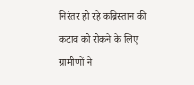निरंतर हो रहे कब्रिस्तान की कटाव को रोकने के लिए ग्रामीणों ने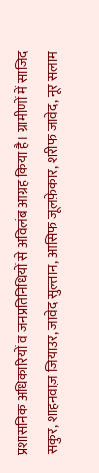प्रशासनिक अधिकारियों व जनप्रतिनिधियों से अविलंब आग्रह किया है। ग्रामीणों में साजिद सकुर, शाहनवाज़ जियाउर, जावेद सुल्तान, आसिफ जूलफ़ेकार, शरीफ जावेद, नूर सलाम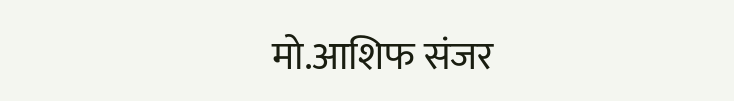मो.आशिफ संजर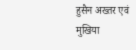हुसैन अख्तर एवं मुखिया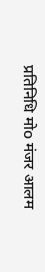प्रतिनिधि मोo मंजर आलम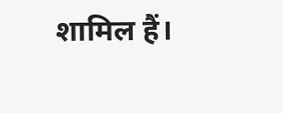शामिल हैं।